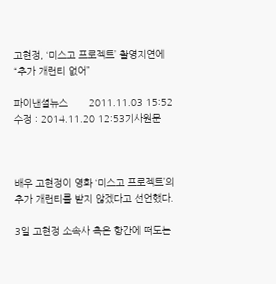고현정, ‘미스고 프로젝트’ 촬영지연에 “추가 개런티 없어”

파이낸셜뉴스       2011.11.03 15:52   수정 : 2014.11.20 12:53기사원문



배우 고현정이 영화 ‘미스고 프로젝트’의 추가 개런티를 받지 않겠다고 선언했다.

3일 고현정 소속사 측은 항간에 떠도는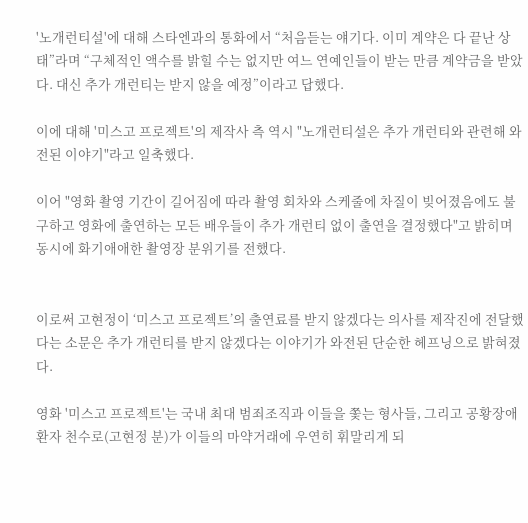'노개런티설'에 대해 스타엔과의 통화에서 “처음듣는 얘기다. 이미 계약은 다 끝난 상태”라며 “구체적인 액수를 밝힐 수는 없지만 여느 연예인들이 받는 만큼 계약금을 받았다. 대신 추가 개런티는 받지 않을 예정”이라고 답했다.

이에 대해 '미스고 프로젝트'의 제작사 측 역시 "노개런티설은 추가 개런티와 관련해 와전된 이야기"라고 일축했다.

이어 "영화 촬영 기간이 길어짐에 따라 촬영 회차와 스케줄에 차질이 빚어졌음에도 불구하고 영화에 출연하는 모든 배우들이 추가 개런티 없이 출연을 결정했다"고 밝히며 동시에 화기애애한 촬영장 분위기를 전했다.


이로써 고현정이 ‘미스고 프로젝트’의 출연료를 받지 않겠다는 의사를 제작진에 전달했다는 소문은 추가 개런티를 받지 않겠다는 이야기가 와전된 단순한 헤프닝으로 밝혀졌다.

영화 '미스고 프로젝트'는 국내 최대 범죄조직과 이들을 쫓는 형사들, 그리고 공황장애 환자 천수로(고현정 분)가 이들의 마약거래에 우연히 휘말리게 되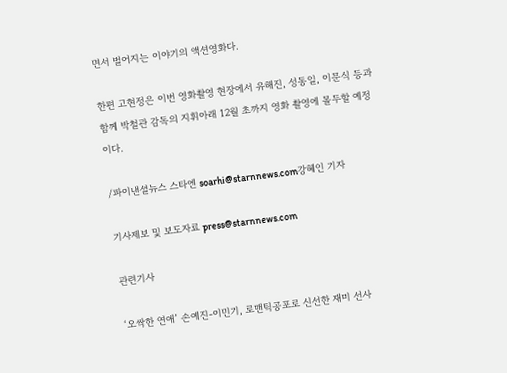면서 벌어지는 이야기의 액션영화다.

한편 고현정은 이번 영화촬영 현장에서 유해진, 성동일, 이문식 등과 함께 박철관 감독의 지휘아래 12월 초까지 영화 촬영에 몰두할 예정이다.

/파이낸셜뉴스 스타엔 soarhi@starnnews.com강혜인 기자

기사제보 및 보도자료 press@starnnews.com

관련기사

‘오싹한 연애’ 손예진-이민기, 로맨틱공포로 신선한 재미 선사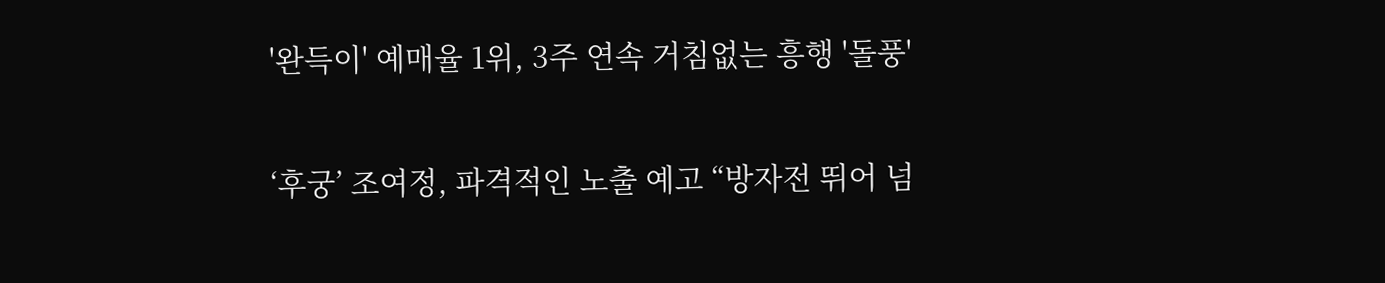'완득이' 예매율 1위, 3주 연속 거침없는 흥행 '돌풍'

‘후궁’ 조여정, 파격적인 노출 예고 “방자전 뛰어 넘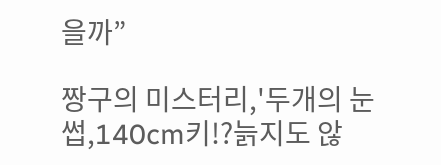을까”

짱구의 미스터리,'두개의 눈썹,140cm키!?늙지도 않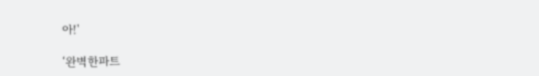아!'

‘완벽한파트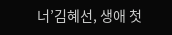너’김혜선, 생애 첫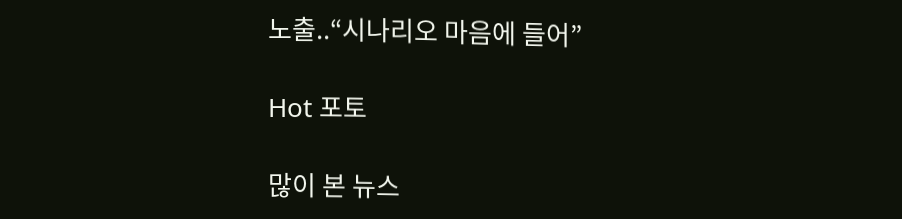노출..“시나리오 마음에 들어”

Hot 포토

많이 본 뉴스